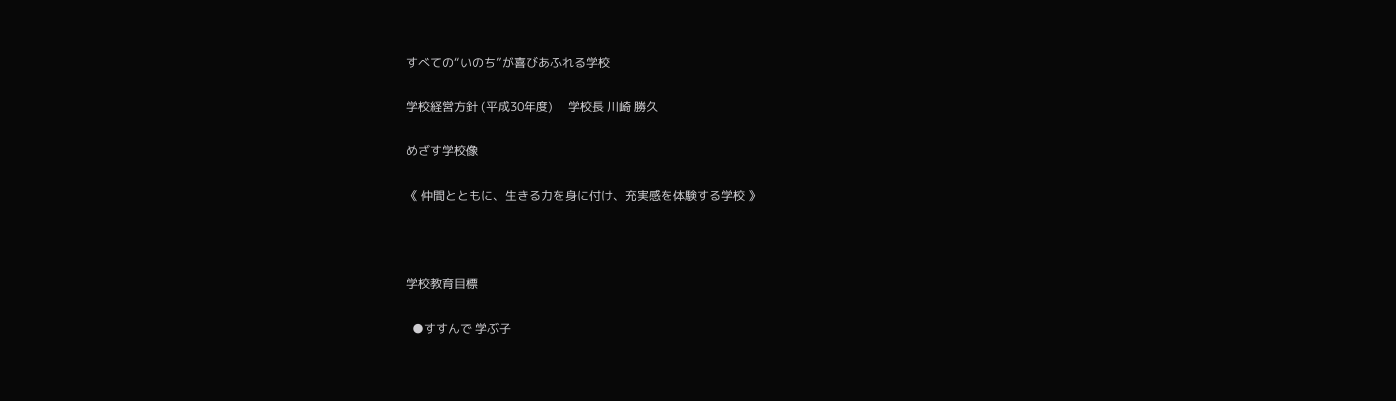すべての“いのち”が喜びあふれる学校

学校経営方針 (平成30年度)     学校長 川崎 勝久

めざす学校像

《 仲間とともに、生きる力を身に付け、充実感を体験する学校 》



学校教育目標

  ●すすんで 学ぶ子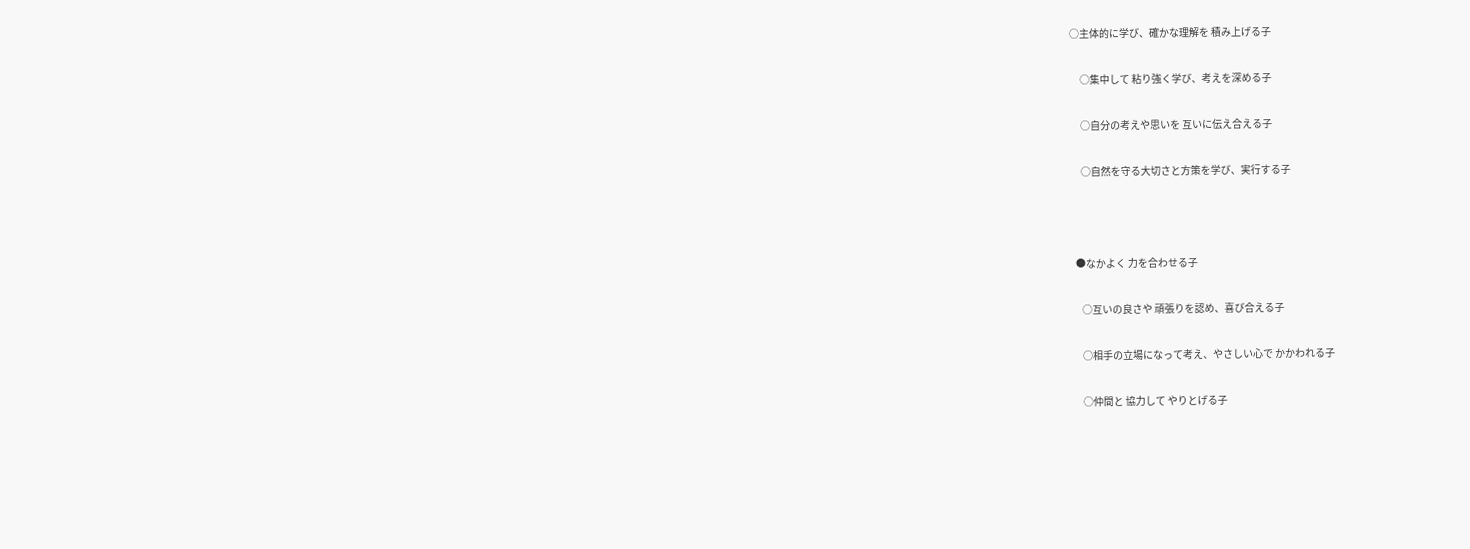○主体的に学び、確かな理解を 積み上げる子

     ○集中して 粘り強く学び、考えを深める子

     ○自分の考えや思いを 互いに伝え合える子

     ○自然を守る大切さと方策を学び、実行する子



  ●なかよく 力を合わせる子

     ○互いの良さや 頑張りを認め、喜び合える子

     ○相手の立場になって考え、やさしい心で かかわれる子

     ○仲間と 協力して やりとげる子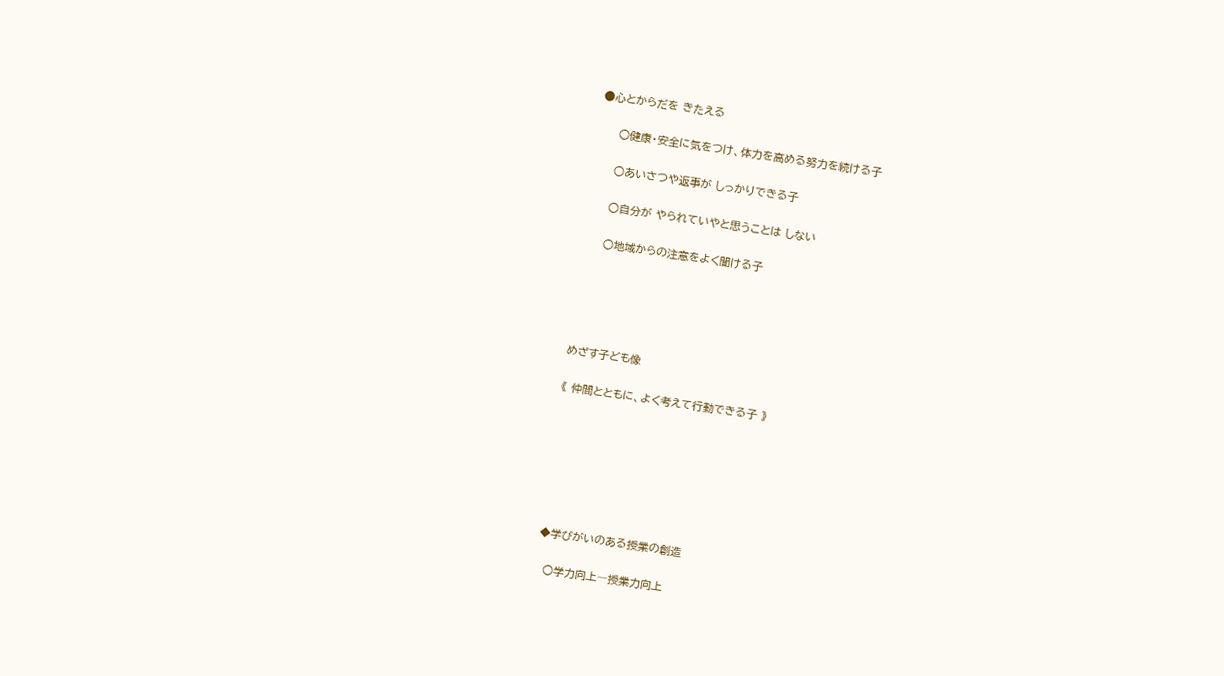●心とからだを きたえる

     ○健康・安全に気をつけ、体力を高める努力を続ける子

     ○あいさつや返事が しっかりできる子

     ○自分が やられていやと思うことは しない

     ○地域からの注意をよく聞ける子





めざす子ども像

《 仲間とともに、よく考えて行動できる子 》







◆学びがいのある授業の創造

  ○学力向上―授業力向上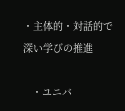・主体的・対話的で深い学びの推進

   ・ユニバ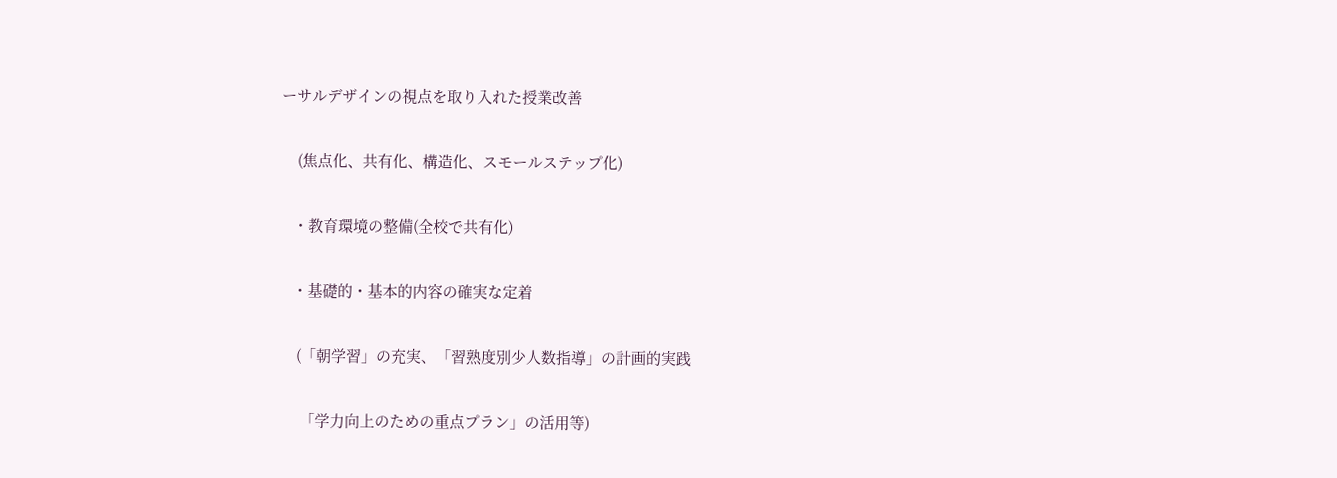ーサルデザインの視点を取り入れた授業改善

    (焦点化、共有化、構造化、スモールステップ化)

   ・教育環境の整備(全校で共有化)

   ・基礎的・基本的内容の確実な定着

    (「朝学習」の充実、「習熟度別少人数指導」の計画的実践

     「学力向上のための重点プラン」の活用等)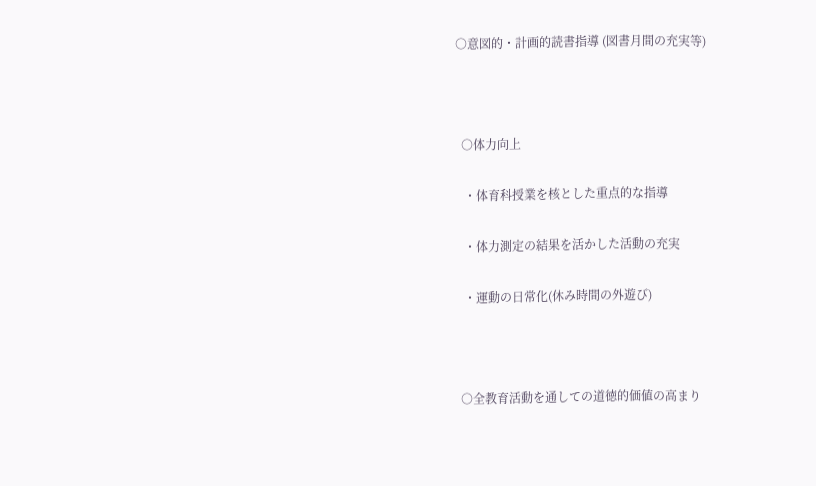○意図的・計画的読書指導 (図書月間の充実等)



  ○体力向上

   ・体育科授業を核とした重点的な指導

   ・体力測定の結果を活かした活動の充実

   ・運動の日常化(休み時間の外遊び)



  ○全教育活動を通しての道徳的価値の高まり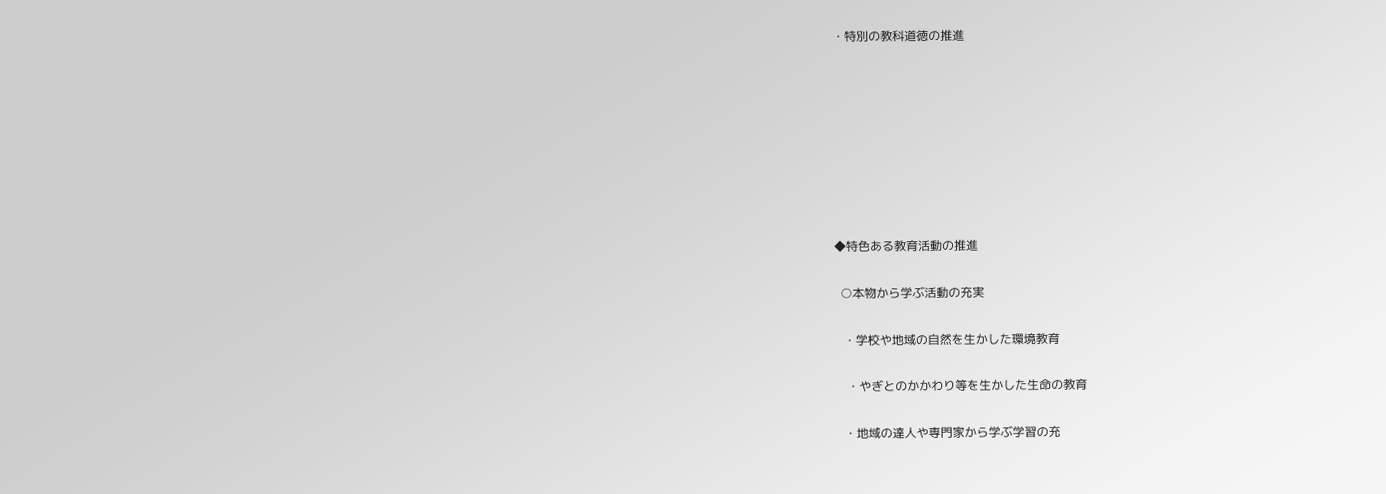・特別の教科道徳の推進








◆特色ある教育活動の推進

  ○本物から学ぶ活動の充実

   ・学校や地域の自然を生かした環境教育

    ・やぎとのかかわり等を生かした生命の教育

   ・地域の達人や専門家から学ぶ学習の充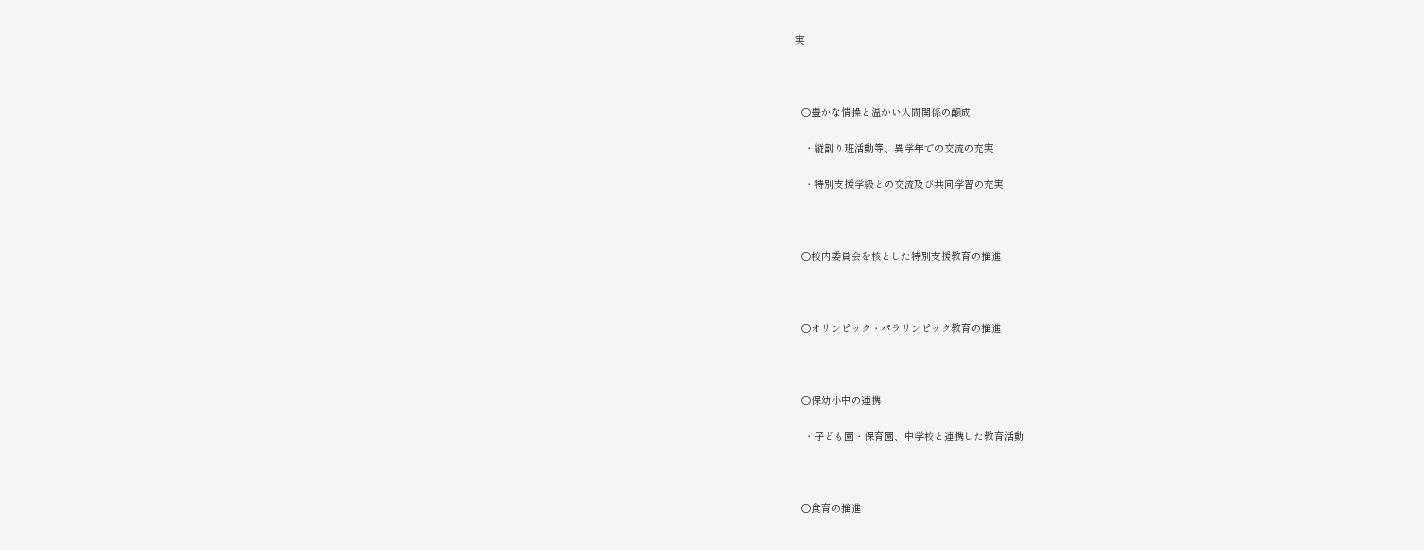実



  ○豊かな情操と温かい人間関係の醸成

   ・縦割り班活動等、異学年での交流の充実

   ・特別支援学級との交流及び共同学習の充実



  ○校内委員会を核とした特別支援教育の推進



  ○オリンピック・パラリンピック教育の推進



  ○保幼小中の連携

   ・子ども園・保育園、中学校と連携した教育活動



  ○食育の推進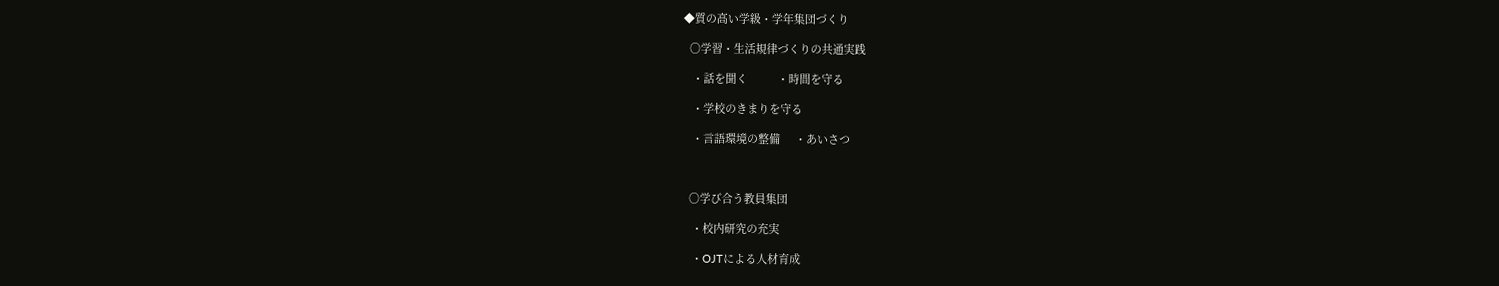◆質の高い学級・学年集団づくり

  ○学習・生活規律づくりの共通実践

   ・話を聞く          ・時間を守る

   ・学校のきまりを守る

   ・言語環境の整備     ・あいさつ



  ○学び合う教員集団

   ・校内研究の充実

   ・OJTによる人材育成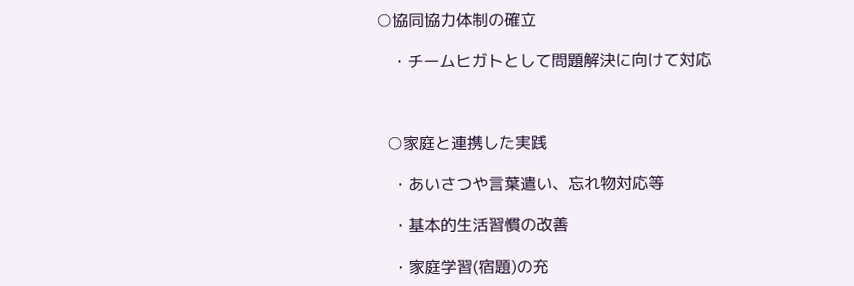○協同協力体制の確立

   ・チームヒガトとして問題解決に向けて対応



  ○家庭と連携した実践

   ・あいさつや言葉遣い、忘れ物対応等

   ・基本的生活習慣の改善

   ・家庭学習(宿題)の充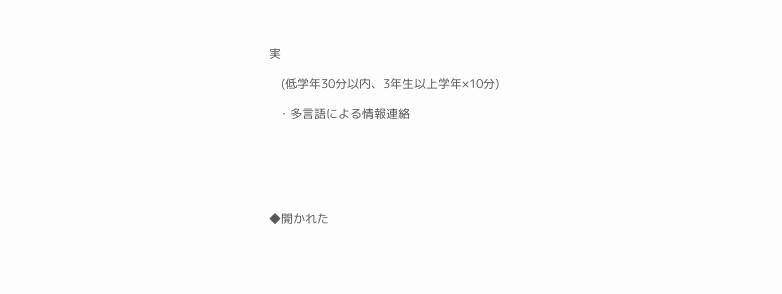実

    (低学年30分以内、3年生以上学年×10分)

   ・多言語による情報連絡






◆開かれた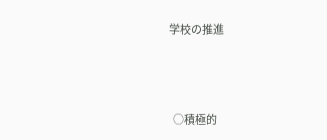学校の推進



  ○積極的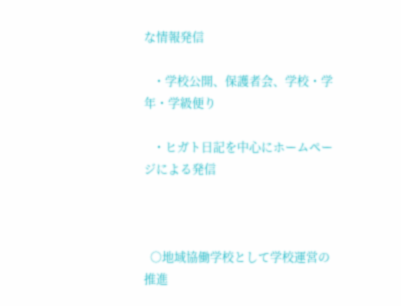な情報発信

   ・学校公開、保護者会、学校・学年・学級便り

   ・ヒガト日記を中心にホームページによる発信



  ○地域協働学校として学校運営の推進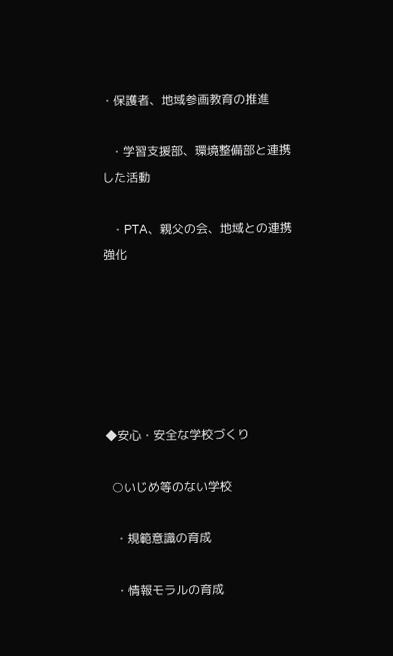・保護者、地域参画教育の推進

   ・学習支援部、環境整備部と連携した活動

   ・PTA、親父の会、地域との連携強化






◆安心・安全な学校づくり

  ○いじめ等のない学校

   ・規範意識の育成

   ・情報モラルの育成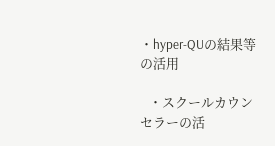・hyper-QUの結果等の活用

   ・スクールカウンセラーの活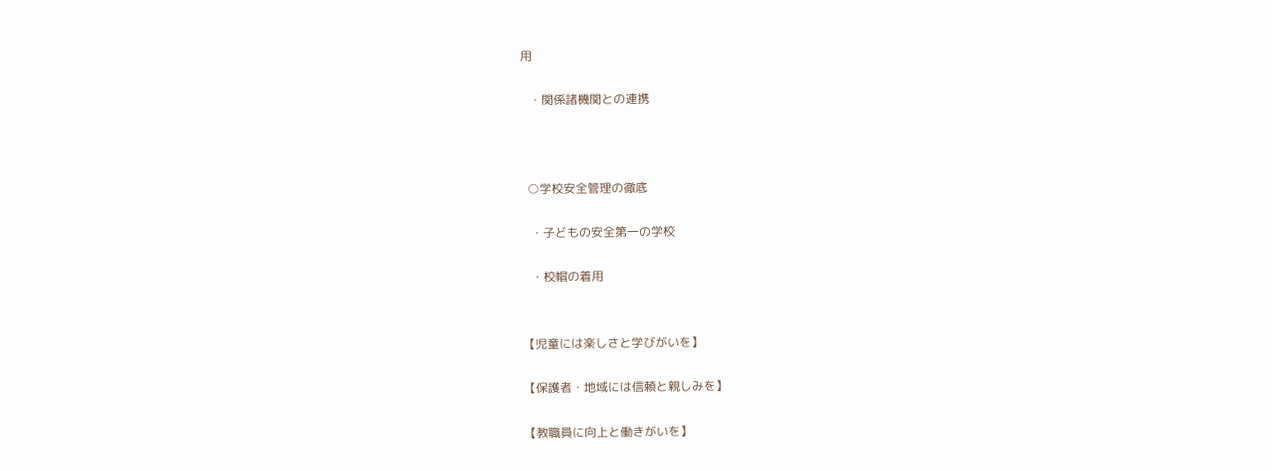用

   ・関係諸機関との連携



  ○学校安全管理の徹底

   ・子どもの安全第一の学校

   ・校帽の着用


【児童には楽しさと学びがいを】

【保護者・地域には信頼と親しみを】

【教職員に向上と働きがいを】